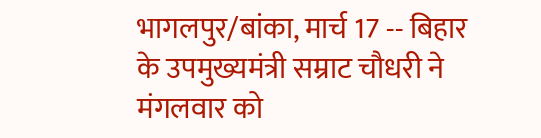भागलपुर/बांका, मार्च 17 -- बिहार के उपमुख्यमंत्री सम्राट चौधरी ने मंगलवार को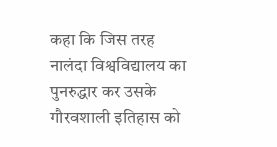कहा कि जिस तरह नालंदा विश्वविद्यालय का पुनरुद्धार कर उसके गौरवशाली इतिहास को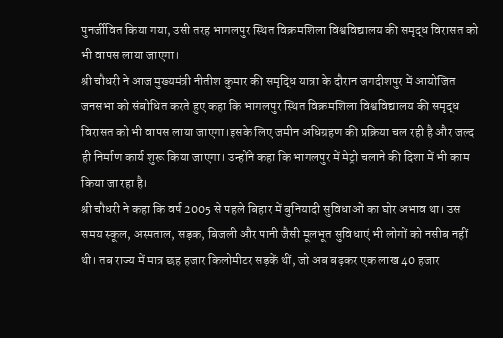पुनर्जीवित किया गया, उसी तरह भागलपुर स्थित विक्रमशिला विश्वविद्यालय की समृद्ध विरासत को भी वापस लाया जाएगा।
श्री चौधरी ने आज मुख्यमंत्री नीतीश कुमार की समृद्धि यात्रा के दौरान जगदीशपुर में आयोजित जनसभा को संबोधित करते हुए कहा कि भागलपुर स्थित विक्रमशिला विश्वविद्यालय की समृद्ध विरासत को भी वापस लाया जाएगा।इसके लिए जमीन अधिग्रहण की प्रक्रिया चल रही है और जल्द ही निर्माण कार्य शुरू किया जाएगा। उन्होंने कहा कि भागलपुर में मेट्रो चलाने की दिशा में भी काम किया जा रहा है।
श्री चौधरी ने कहा कि वर्ष 2005 से पहले बिहार में बुनियादी सुविधाओं का घोर अभाव था। उस समय स्कूल, अस्पताल, सड़क, बिजली और पानी जैसी मूलभूत सुविधाएं भी लोगों को नसीब नहीं थी। तब राज्य में मात्र छह हजार किलोमीटर सड़कें थीं, जो अब बढ़कर एक लाख 40 हजार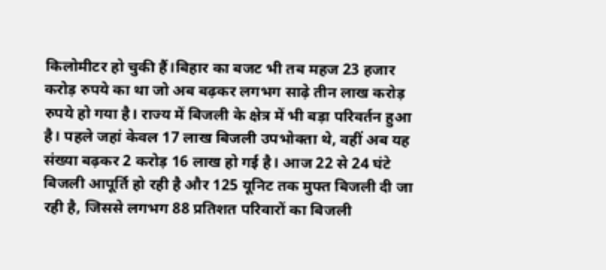किलोमीटर हो चुकी हैं।बिहार का बजट भी तब महज 23 हजार करोड़ रुपये का था जो अब बढ़कर लगभग साढ़े तीन लाख करोड़ रुपये हो गया है। राज्य में बिजली के क्षेत्र में भी बड़ा परिवर्तन हुआ है। पहले जहां केवल 17 लाख बिजली उपभोक्ता थे, वहीं अब यह संख्या बढ़कर 2 करोड़ 16 लाख हो गई है। आज 22 से 24 घंटे बिजली आपूर्ति हो रही है और 125 यूनिट तक मुफ्त बिजली दी जा रही है, जिससे लगभग 88 प्रतिशत परिवारों का बिजली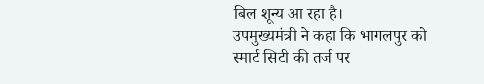बिल शून्य आ रहा है।
उपमुख्यमंत्री ने कहा कि भागलपुर को स्मार्ट सिटी की तर्ज पर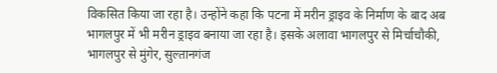विकसित किया जा रहा है। उन्होंने कहा कि पटना में मरीन ड्राइव के निर्माण के बाद अब भागलपुर में भी मरीन ड्राइव बनाया जा रहा है। इसके अलावा भागलपुर से मिर्चाचौकी, भागलपुर से मुंगेर, सुल्तानगंज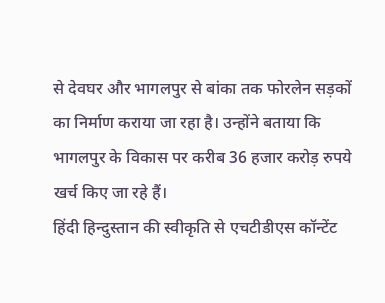से देवघर और भागलपुर से बांका तक फोरलेन सड़कों का निर्माण कराया जा रहा है। उन्होंने बताया कि भागलपुर के विकास पर करीब 36 हजार करोड़ रुपये खर्च किए जा रहे हैं।
हिंदी हिन्दुस्तान की स्वीकृति से एचटीडीएस कॉन्टेंट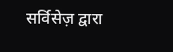सर्विसेज़ द्वारा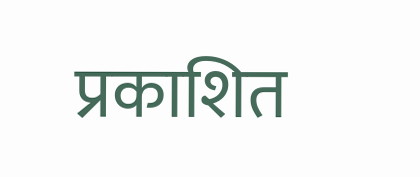प्रकाशित